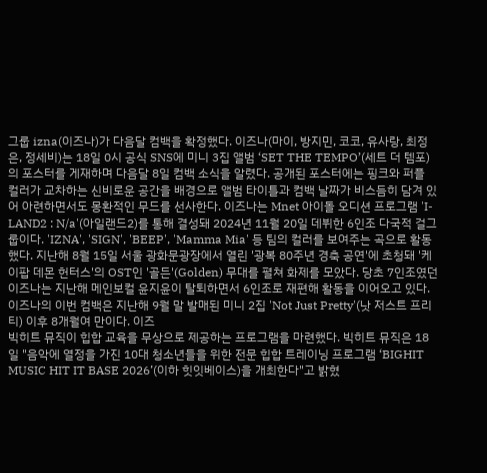그룹 izna(이즈나)가 다음달 컴백을 확정했다. 이즈나(마이, 방지민, 코코, 유사랑, 최정은, 정세비)는 18일 0시 공식 SNS에 미니 3집 앨범 ‘SET THE TEMPO’(세트 더 템포)의 포스터를 게재하며 다음달 8일 컴백 소식을 알렸다. 공개된 포스터에는 핑크와 퍼플 컬러가 교차하는 신비로운 공간을 배경으로 앨범 타이틀과 컴백 날짜가 비스듬히 담겨 있어 아련하면서도 몽환적인 무드를 선사한다. 이즈나는 Mnet 아이돌 오디션 프로그램 'I-LAND2 : N/a'(아일랜드2)를 통해 결성돼 2024년 11월 20일 데뷔한 6인조 다국적 걸그룹이다. 'IZNA', 'SIGN', 'BEEP', 'Mamma Mia' 등 팀의 컬러를 보여주는 곡으로 활동했다. 지난해 8월 15일 서울 광화문광장에서 열린 '광복 80주년 경축 공연'에 초청돼 '케이팝 데몬 헌터스'의 OST인 '골든'(Golden) 무대를 펼쳐 화제를 모았다. 당초 7인조였던 이즈나는 지난해 메인보컬 윤지윤이 탈퇴하면서 6인조로 재편해 활동을 이어오고 있다. 이즈나의 이번 컴백은 지난해 9월 말 발매된 미니 2집 'Not Just Pretty'(낫 저스트 프리티) 이후 8개월여 만이다. 이즈
빅히트 뮤직이 힙합 교육을 무상으로 제공하는 프로그램을 마련했다. 빅히트 뮤직은 18일 "음악에 열정을 가진 10대 청소년들을 위한 전문 힙합 트레이닝 프로그램 ‘BIGHIT MUSIC HIT IT BASE 2026’(이하 힛잇베이스)을 개최한다"고 밝혔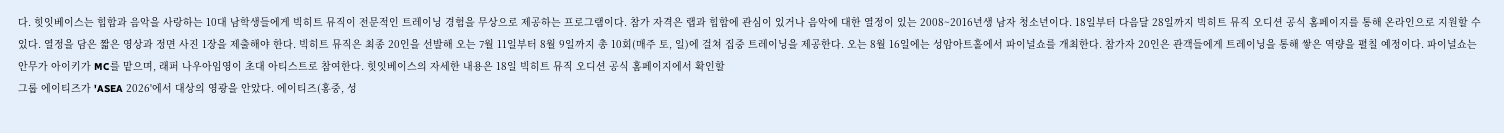다. 힛잇베이스는 힙합과 음악을 사랑하는 10대 남학생들에게 빅히트 뮤직이 전문적인 트레이닝 경험을 무상으로 제공하는 프로그램이다. 참가 자격은 랩과 힙합에 관심이 있거나 음악에 대한 열정이 있는 2008~2016년생 남자 청소년이다. 18일부터 다음달 28일까지 빅히트 뮤직 오디션 공식 홈페이지를 통해 온라인으로 지원할 수 있다. 열정을 담은 짧은 영상과 정면 사진 1장을 제출해야 한다. 빅히트 뮤직은 최종 20인을 선발해 오는 7월 11일부터 8월 9일까지 총 10회(매주 토, 일)에 걸쳐 집중 트레이닝을 제공한다. 오는 8월 16일에는 성암아트홀에서 파이널쇼를 개최한다. 참가자 20인은 관객들에게 트레이닝을 통해 쌓은 역량을 펼칠 예정이다. 파이널쇼는 안무가 아이키가 MC를 맡으며, 래퍼 나우아임영이 초대 아티스트로 참여한다. 힛잇베이스의 자세한 내용은 18일 빅히트 뮤직 오디션 공식 홈페이지에서 확인할
그룹 에이티즈가 'ASEA 2026'에서 대상의 영광을 안았다. 에이티즈(홍중, 성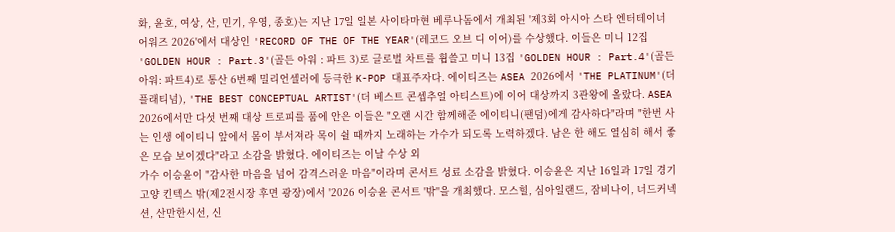화, 윤호, 여상, 산, 민기, 우영, 종호)는 지난 17일 일본 사이타마현 베루나돔에서 개최된 '제3회 아시아 스타 엔터테이너 어워즈 2026'에서 대상인 'RECORD OF THE OF THE YEAR'(레코드 오브 디 이어)를 수상했다. 이들은 미니 12집 'GOLDEN HOUR : Part.3'(골든 아워 : 파트 3)로 글로벌 차트를 휩쓸고 미니 13집 'GOLDEN HOUR : Part.4'(골든 아워: 파트4)로 통산 6번째 밀리언셀러에 등극한 K-POP 대표주자다. 에이티즈는 ASEA 2026에서 'THE PLATINUM'(더 플래티넘), 'THE BEST CONCEPTUAL ARTIST'(더 베스트 콘셉추얼 아티스트)에 이어 대상까지 3관왕에 올랐다. ASEA 2026에서만 다섯 번째 대상 트로피를 품에 안은 이들은 "오랜 시간 함께해준 에이티니(팬덤)에게 감사하다"라며 "한번 사는 인생 에이티니 앞에서 몸이 부서져라 목이 쉴 때까지 노래하는 가수가 되도록 노력하겠다. 남은 한 해도 열심히 해서 좋은 모습 보이겠다"라고 소감을 밝혔다. 에이티즈는 이날 수상 외
가수 이승윤이 "감사한 마음을 넘어 감격스러운 마음"이라며 콘서트 성료 소감을 밝혔다. 이승윤은 지난 16일과 17일 경기 고양 킨텍스 밖(제2전시장 후면 광장)에서 '2026 이승윤 콘서트 '밖''을 개최했다. 모스힐, 심아일랜드, 잠비나이, 너드커넥션, 산만한시선, 신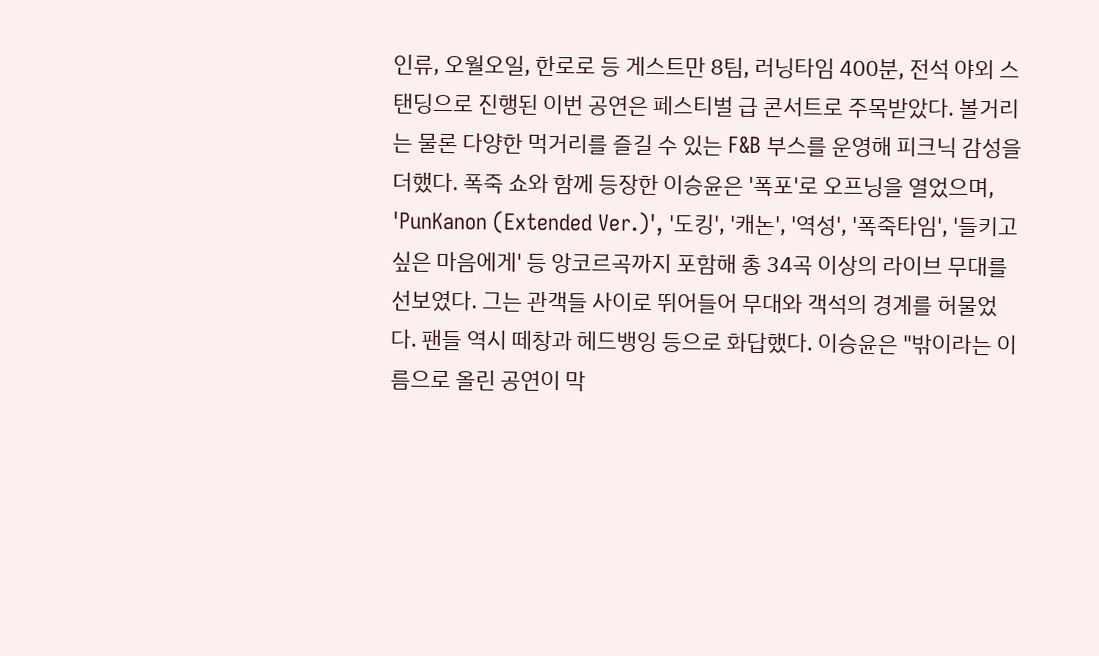인류, 오월오일, 한로로 등 게스트만 8팀, 러닝타임 400분, 전석 야외 스탠딩으로 진행된 이번 공연은 페스티벌 급 콘서트로 주목받았다. 볼거리는 물론 다양한 먹거리를 즐길 수 있는 F&B 부스를 운영해 피크닉 감성을 더했다. 폭죽 쇼와 함께 등장한 이승윤은 '폭포'로 오프닝을 열었으며, 'PunKanon (Extended Ver.)', '도킹', '캐논', '역성', '폭죽타임', '들키고 싶은 마음에게' 등 앙코르곡까지 포함해 총 34곡 이상의 라이브 무대를 선보였다. 그는 관객들 사이로 뛰어들어 무대와 객석의 경계를 허물었다. 팬들 역시 떼창과 헤드뱅잉 등으로 화답했다. 이승윤은 "밖이라는 이름으로 올린 공연이 막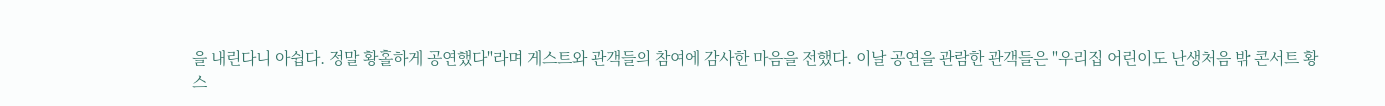을 내린다니 아쉽다. 정말 황홀하게 공연했다"라며 게스트와 관객들의 참여에 감사한 마음을 전했다. 이날 공연을 관람한 관객들은 "우리집 어린이도 난생처음 밖 콘서트 황
스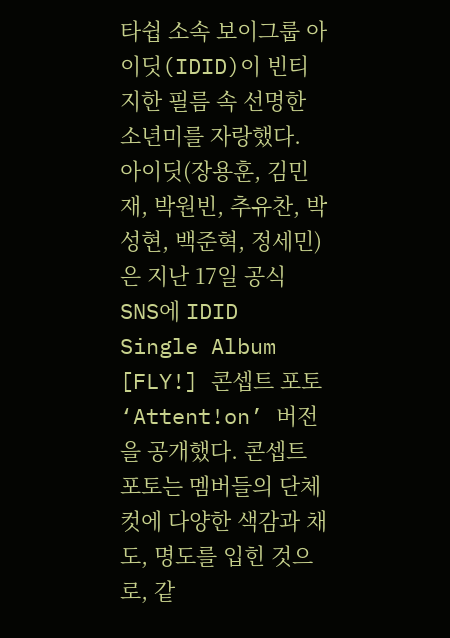타쉽 소속 보이그룹 아이딧(IDID)이 빈티지한 필름 속 선명한 소년미를 자랑했다. 아이딧(장용훈, 김민재, 박원빈, 추유찬, 박성현, 백준혁, 정세민)은 지난 17일 공식 SNS에 IDID Single Album [FLY!] 콘셉트 포토 ‘Attent!on’ 버전을 공개했다. 콘셉트 포토는 멤버들의 단체컷에 다양한 색감과 채도, 명도를 입힌 것으로, 같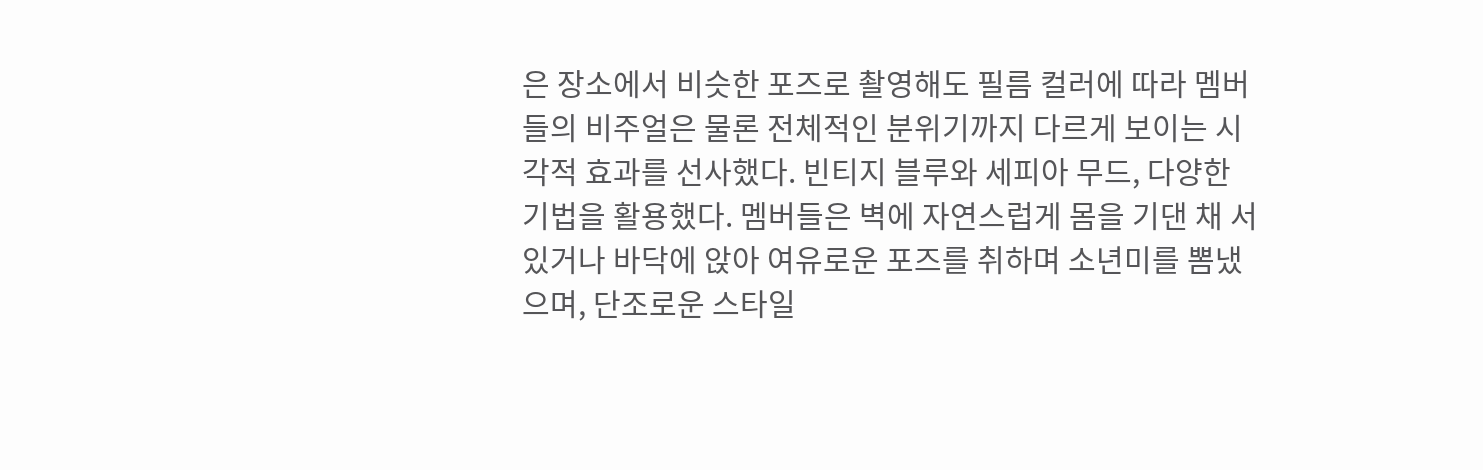은 장소에서 비슷한 포즈로 촬영해도 필름 컬러에 따라 멤버들의 비주얼은 물론 전체적인 분위기까지 다르게 보이는 시각적 효과를 선사했다. 빈티지 블루와 세피아 무드, 다양한 기법을 활용했다. 멤버들은 벽에 자연스럽게 몸을 기댄 채 서 있거나 바닥에 앉아 여유로운 포즈를 취하며 소년미를 뽐냈으며, 단조로운 스타일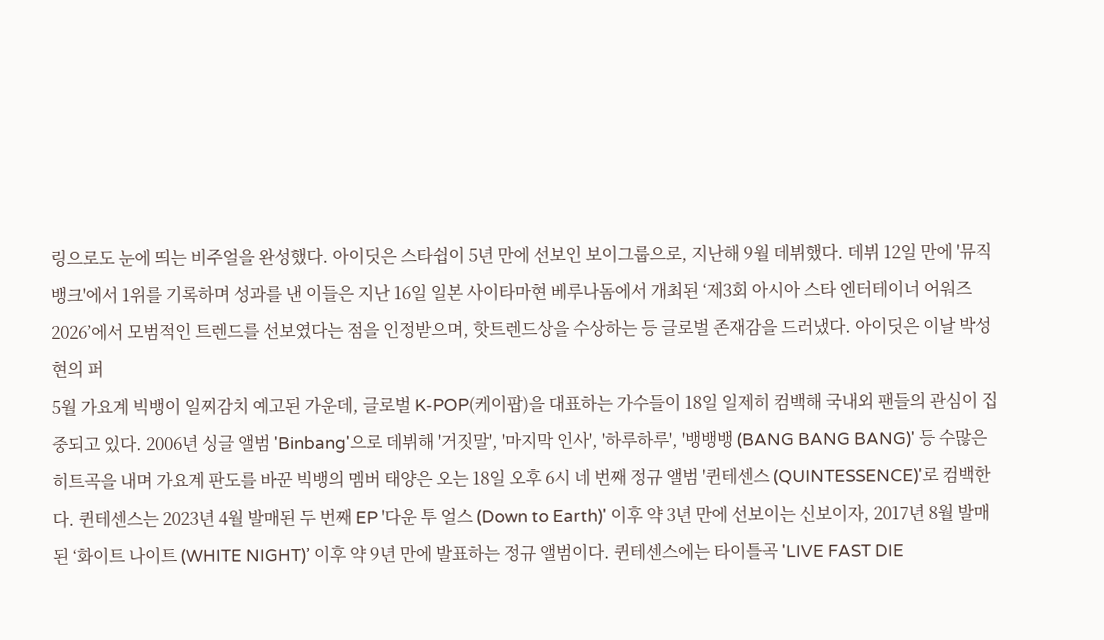링으로도 눈에 띄는 비주얼을 완성했다. 아이딧은 스타쉽이 5년 만에 선보인 보이그룹으로, 지난해 9월 데뷔했다. 데뷔 12일 만에 '뮤직뱅크'에서 1위를 기록하며 성과를 낸 이들은 지난 16일 일본 사이타마현 베루나돔에서 개최된 ‘제3회 아시아 스타 엔터테이너 어워즈 2026’에서 모범적인 트렌드를 선보였다는 점을 인정받으며, 핫트렌드상을 수상하는 등 글로벌 존재감을 드러냈다. 아이딧은 이날 박성현의 퍼
5월 가요계 빅뱅이 일찌감치 예고된 가운데, 글로벌 K-POP(케이팝)을 대표하는 가수들이 18일 일제히 컴백해 국내외 팬들의 관심이 집중되고 있다. 2006년 싱글 앨범 'Binbang'으로 데뷔해 '거짓말', '마지막 인사', '하루하루', '뱅뱅뱅 (BANG BANG BANG)' 등 수많은 히트곡을 내며 가요계 판도를 바꾼 빅뱅의 멤버 태양은 오는 18일 오후 6시 네 번째 정규 앨범 '퀸테센스 (QUINTESSENCE)'로 컴백한다. 퀸테센스는 2023년 4월 발매된 두 번째 EP '다운 투 얼스 (Down to Earth)' 이후 약 3년 만에 선보이는 신보이자, 2017년 8월 발매된 ‘화이트 나이트 (WHITE NIGHT)’ 이후 약 9년 만에 발표하는 정규 앨범이다. 퀸테센스에는 타이틀곡 'LIVE FAST DIE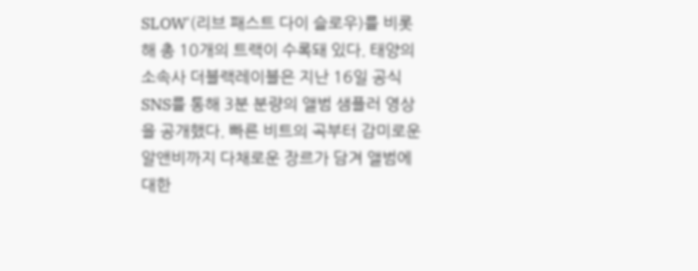SLOW'(리브 패스트 다이 슬로우)를 비롯해 총 10개의 트랙이 수록돼 있다. 태양의 소속사 더블랙레이블은 지난 16일 공식 SNS를 통해 3분 분량의 앨범 샘플러 영상을 공개했다. 빠른 비트의 곡부터 감미로운 알앤비까지 다채로운 장르가 담겨 앨범에 대한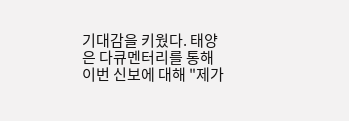기대감을 키웠다. 태양은 다큐멘터리를 통해 이번 신보에 대해 "제가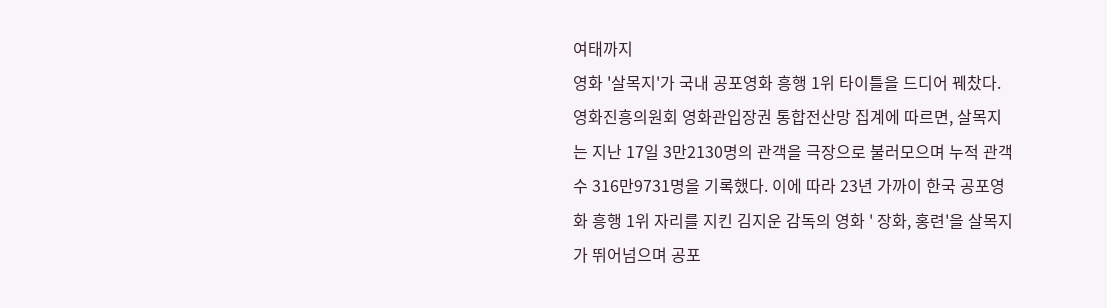여태까지
영화 '살목지'가 국내 공포영화 흥행 1위 타이틀을 드디어 꿰찼다. 영화진흥의원회 영화관입장권 통합전산망 집계에 따르면, 살목지는 지난 17일 3만2130명의 관객을 극장으로 불러모으며 누적 관객수 316만9731명을 기록했다. 이에 따라 23년 가까이 한국 공포영화 흥행 1위 자리를 지킨 김지운 감독의 영화 ' 장화, 홍련'을 살목지가 뛰어넘으며 공포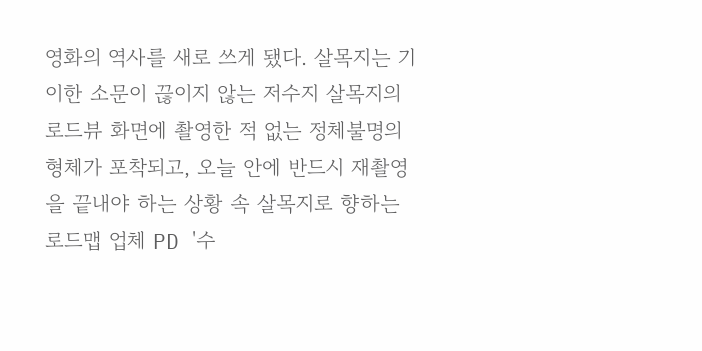영화의 역사를 새로 쓰게 됐다. 살목지는 기이한 소문이 끊이지 않는 저수지 살목지의 로드뷰 화면에 촬영한 적 없는 정체불명의 형체가 포착되고, 오늘 안에 반드시 재촬영을 끝내야 하는 상황 속 살목지로 향하는 로드맵 업체 PD '수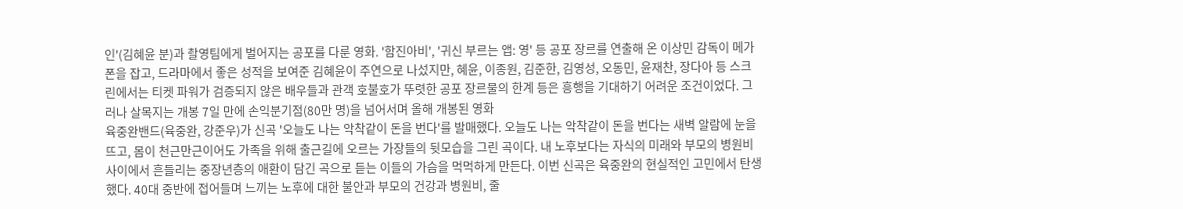인'(김혜윤 분)과 촬영팀에게 벌어지는 공포를 다룬 영화. '함진아비', '귀신 부르는 앱: 영' 등 공포 장르를 연출해 온 이상민 감독이 메가폰을 잡고, 드라마에서 좋은 성적을 보여준 김혜윤이 주연으로 나섰지만, 혜윤, 이종원, 김준한, 김영성, 오동민, 윤재찬, 장다아 등 스크린에서는 티켓 파워가 검증되지 않은 배우들과 관객 호불호가 뚜렷한 공포 장르물의 한계 등은 흥행을 기대하기 어려운 조건이었다. 그러나 살목지는 개봉 7일 만에 손익분기점(80만 명)을 넘어서며 올해 개봉된 영화
육중완밴드(육중완, 강준우)가 신곡 '오늘도 나는 악착같이 돈을 번다'를 발매했다. 오늘도 나는 악착같이 돈을 번다는 새벽 알람에 눈을 뜨고, 몸이 천근만근이어도 가족을 위해 출근길에 오르는 가장들의 뒷모습을 그린 곡이다. 내 노후보다는 자식의 미래와 부모의 병원비 사이에서 흔들리는 중장년층의 애환이 담긴 곡으로 듣는 이들의 가슴을 먹먹하게 만든다. 이번 신곡은 육중완의 현실적인 고민에서 탄생했다. 40대 중반에 접어들며 느끼는 노후에 대한 불안과 부모의 건강과 병원비, 줄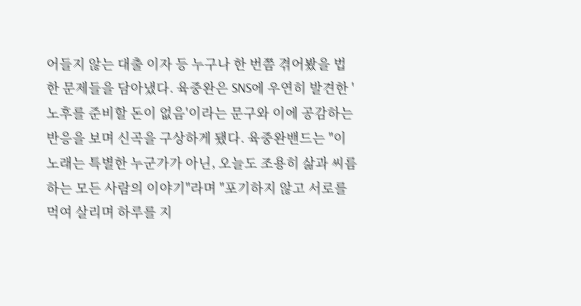어들지 않는 대출 이자 등 누구나 한 번쯤 겪어봤을 법한 문제들을 담아냈다. 육중완은 SNS에 우연히 발견한 '노후를 준비할 돈이 없음'이라는 문구와 이에 공감하는 반응을 보며 신곡을 구상하게 됐다. 육중완밴드는 "이 노래는 특별한 누군가가 아닌, 오늘도 조용히 삶과 씨름하는 모든 사람의 이야기"라며 "포기하지 않고 서로를 먹여 살리며 하루를 지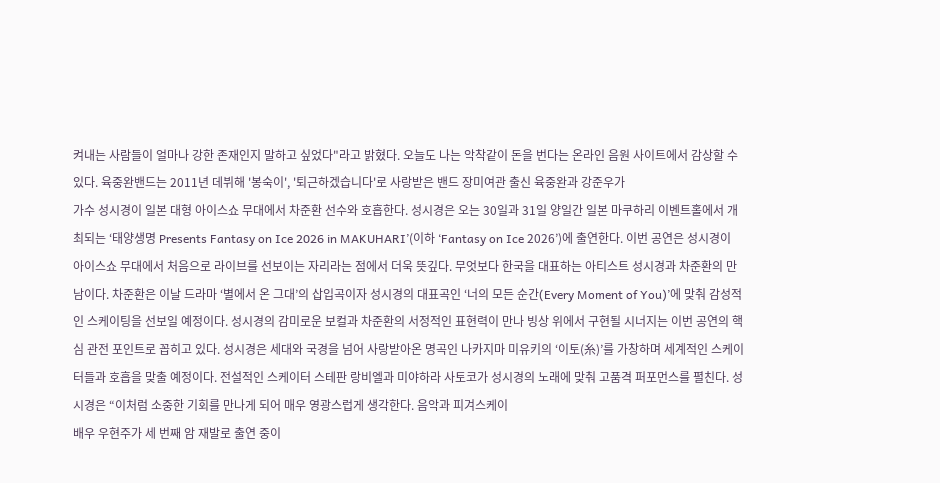켜내는 사람들이 얼마나 강한 존재인지 말하고 싶었다"라고 밝혔다. 오늘도 나는 악착같이 돈을 번다는 온라인 음원 사이트에서 감상할 수 있다. 육중완밴드는 2011년 데뷔해 '봉숙이', '퇴근하겠습니다'로 사랑받은 밴드 장미여관 출신 육중완과 강준우가
가수 성시경이 일본 대형 아이스쇼 무대에서 차준환 선수와 호흡한다. 성시경은 오는 30일과 31일 양일간 일본 마쿠하리 이벤트홀에서 개최되는 ‘태양생명 Presents Fantasy on Ice 2026 in MAKUHARI’(이하 ‘Fantasy on Ice 2026’)에 출연한다. 이번 공연은 성시경이 아이스쇼 무대에서 처음으로 라이브를 선보이는 자리라는 점에서 더욱 뜻깊다. 무엇보다 한국을 대표하는 아티스트 성시경과 차준환의 만남이다. 차준환은 이날 드라마 ‘별에서 온 그대’의 삽입곡이자 성시경의 대표곡인 ‘너의 모든 순간(Every Moment of You)’에 맞춰 감성적인 스케이팅을 선보일 예정이다. 성시경의 감미로운 보컬과 차준환의 서정적인 표현력이 만나 빙상 위에서 구현될 시너지는 이번 공연의 핵심 관전 포인트로 꼽히고 있다. 성시경은 세대와 국경을 넘어 사랑받아온 명곡인 나카지마 미유키의 ‘이토(糸)’를 가창하며 세계적인 스케이터들과 호흡을 맞출 예정이다. 전설적인 스케이터 스테판 랑비엘과 미야하라 사토코가 성시경의 노래에 맞춰 고품격 퍼포먼스를 펼친다. 성시경은 “이처럼 소중한 기회를 만나게 되어 매우 영광스럽게 생각한다. 음악과 피겨스케이
배우 우현주가 세 번째 암 재발로 출연 중이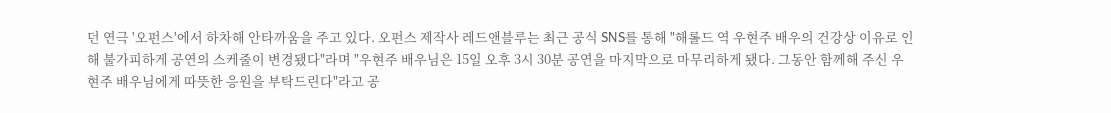던 연극 '오펀스'에서 하차해 안타까움을 주고 있다. 오펀스 제작사 레드앤블루는 최근 공식 SNS를 통해 "해롤드 역 우현주 배우의 건강상 이유로 인해 불가피하게 공연의 스케줄이 변경됐다"라며 "우현주 배우님은 15일 오후 3시 30분 공연을 마지막으로 마무리하게 됐다. 그동안 함께해 주신 우현주 배우님에게 따뜻한 응원을 부탁드린다"라고 공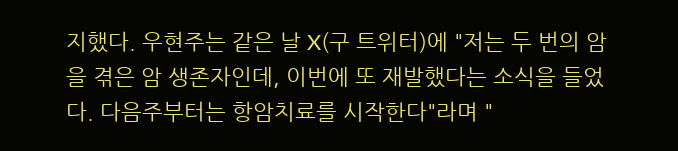지했다. 우현주는 같은 날 X(구 트위터)에 "저는 두 번의 암을 겪은 암 생존자인데, 이번에 또 재발했다는 소식을 들었다. 다음주부터는 항암치료를 시작한다"라며 "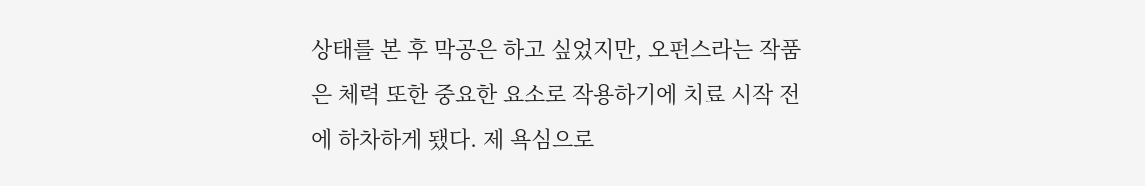상태를 본 후 막공은 하고 싶었지만, 오펀스라는 작품은 체력 또한 중요한 요소로 작용하기에 치료 시작 전에 하차하게 됐다. 제 욕심으로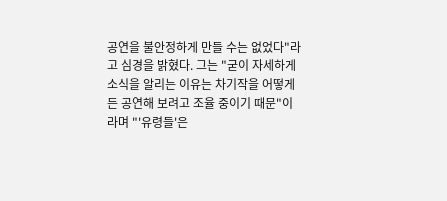공연을 불안정하게 만들 수는 없었다"라고 심경을 밝혔다. 그는 "굳이 자세하게 소식을 알리는 이유는 차기작을 어떻게든 공연해 보려고 조율 중이기 때문"이라며 "'유령들'은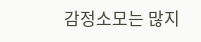감정소모는 많지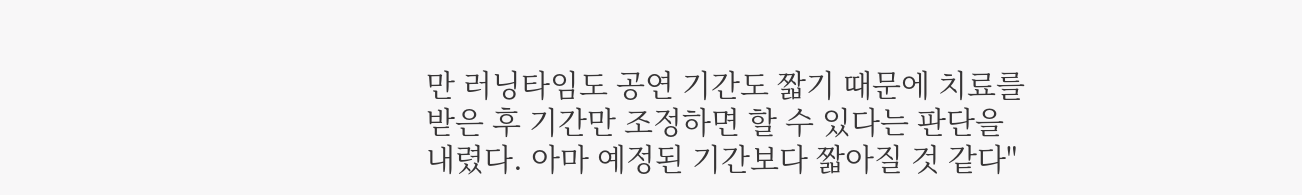만 러닝타임도 공연 기간도 짧기 때문에 치료를 받은 후 기간만 조정하면 할 수 있다는 판단을 내렸다. 아마 예정된 기간보다 짧아질 것 같다"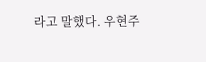라고 말했다. 우현주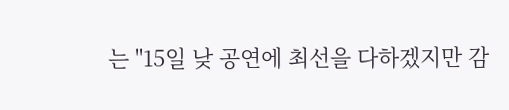는 "15일 낮 공연에 최선을 다하겠지만 감